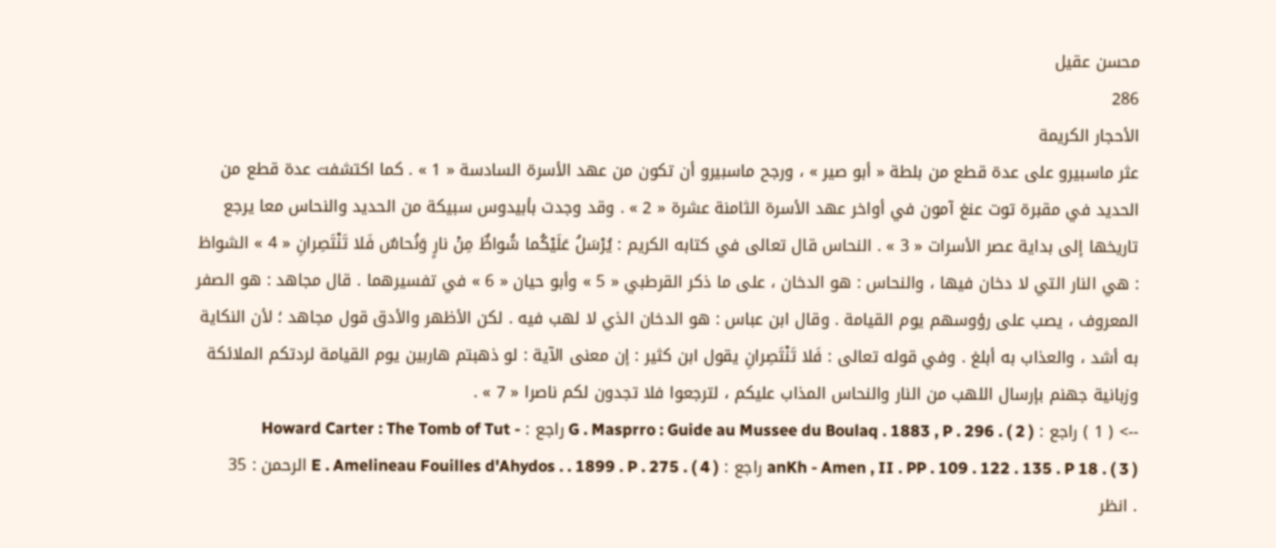محسن عقيل
286
الأحجار الكريمة
عثر ماسبيرو على عدة قطع من بلطة « أبو صير » ، ورجح ماسبيرو أن تكون من عهد الأسرة السادسة « 1 » . كما اكتشفت عدة قطع من الحديد في مقبرة توت عنغ آمون في أواخر عهد الأسرة الثامنة عشرة « 2 » . وقد وجدت بأبيدوس سبيكة من الحديد والنحاس معا يرجع تاريخها إلى بداية عصر الأسرات « 3 » . النحاس قال تعالى في كتابه الكريم : يُرْسَلُ عَلَيْكُما شُواظٌ مِنْ نارٍ وَنُحاسٌ فَلا تَنْتَصِرانِ « 4 » الشواظ : هي النار التي لا دخان فيها ، والنحاس : هو الدخان ، على ما ذكر القرطبي « 5 » وأبو حيان « 6 » في تفسيرهما . قال مجاهد : هو الصفر المعروف ، يصب على رؤوسهم يوم القيامة . وقال ابن عباس : هو الدخان الذي لا لهب فيه . لكن الأظهر والأدق قول مجاهد ؛ لأن النكاية به أشد ، والعذاب به أبلغ . وفي قوله تعالى : فَلا تَنْتَصِرانِ يقول ابن كثير : إن معنى الآية : لو ذهبتم هاربين يوم القيامة لردتكم الملائكة وزبانية جهنم بإرسال اللهب من النار والنحاس المذاب عليكم ، لترجعوا فلا تجدون لكم ناصرا « 7 » .
--> ( 1 ) راجع : G . Masprro : Guide au Mussee du Boulaq . 1883 , P . 296 . ( 2 ) راجع : Howard Carter : The Tomb of Tut - anKh - Amen , II . PP . 109 . 122 . 135 . P 18 . ( 3 ) راجع : E . Amelineau Fouilles d'Ahydos . . 1899 . P . 275 . ( 4 ) الرحمن : 35 . انظر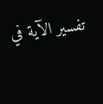تفسير الآية في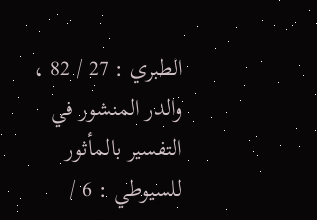الطبري : 27 / 82 ، والدر المنشور في التفسير بالمأثور للسيوطي : 6 /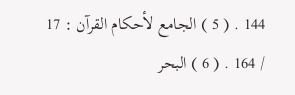144 . ( 5 ) الجامع لأحكام القرآن : 17 / 164 . ( 6 ) البحر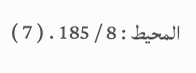المحيط : 8 / 185 . ( 7 )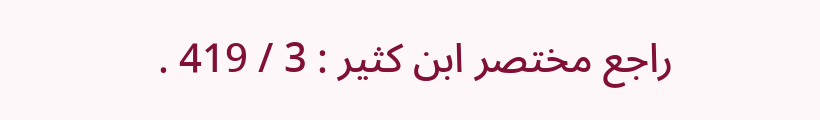راجع مختصر ابن كثير : 3 / 419 .